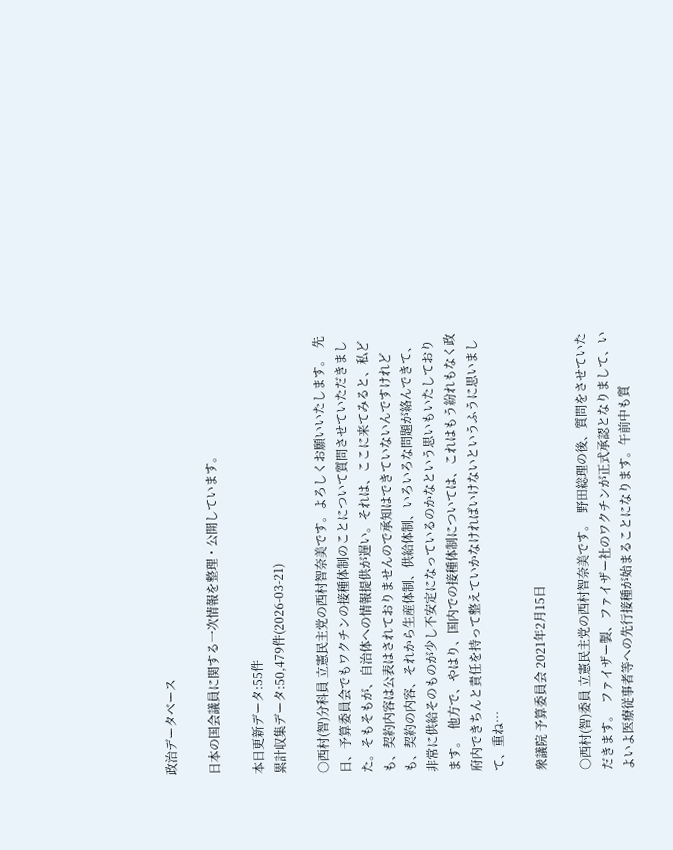政治データベース

日本の国会議員に関する一次情報を整理・公開しています。

本日更新データ:55件
累計収集データ:50,479件(2026-03-21)

○西村(智)分科員 立憲民主党の西村智奈美です。よろしくお願いいたします。  先日、予算委員会でもワクチンの接種体制のことについて質問させていただきました。そもそもが、自治体への情報提供が遅い。それは、ここに来てみると、私ども、契約内容は公表はされておりませんので承知はできていないんですけれども、契約の内容、それから生産体制、供給体制、いろいろな問題が絡んできて、非常に供給そのものが少し不安定になっているのかなという思いもいたしております。  他方で、やはり、国内での接種体制については、これはもう紛れもなく政府内できちんと責任を持って整えていかなければいけないというふうに思いまして、重ね…

衆議院 予算委員会 2021年2月15日

○西村(智)委員 立憲民主党の西村智奈美です。  野田総理の後、質問をさせていただきます。  ファイザー製、ファイザー社のワクチンが正式承認となりまして、いよいよ医療従事者等への先行接種が始まることになります。午前中も質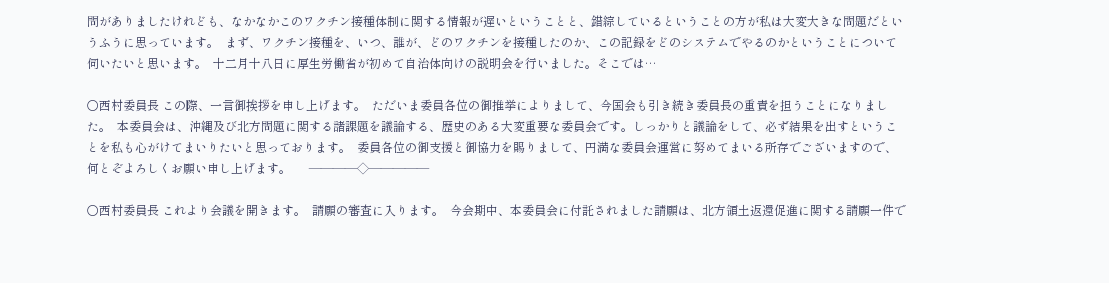問がありましたけれども、なかなかこのワクチン接種体制に関する情報が遅いということと、錯綜しているということの方が私は大変大きな問題だというふうに思っています。  まず、ワクチン接種を、いつ、誰が、どのワクチンを接種したのか、この記録をどのシステムでやるのかということについて伺いたいと思います。  十二月十八日に厚生労働省が初めて自治体向けの説明会を行いました。そこでは…

○西村委員長 この際、一言御挨拶を申し上げます。  ただいま委員各位の御推挙によりまして、今国会も引き続き委員長の重責を担うことになりました。  本委員会は、沖縄及び北方問題に関する諸課題を議論する、歴史のある大変重要な委員会です。しっかりと議論をして、必ず結果を出すということを私も心がけてまいりたいと思っております。  委員各位の御支援と御協力を賜りまして、円満な委員会運営に努めてまいる所存でございますので、何とぞよろしくお願い申し上げます。      ――――◇―――――

○西村委員長 これより会議を開きます。  請願の審査に入ります。  今会期中、本委員会に付託されました請願は、北方領土返還促進に関する請願一件で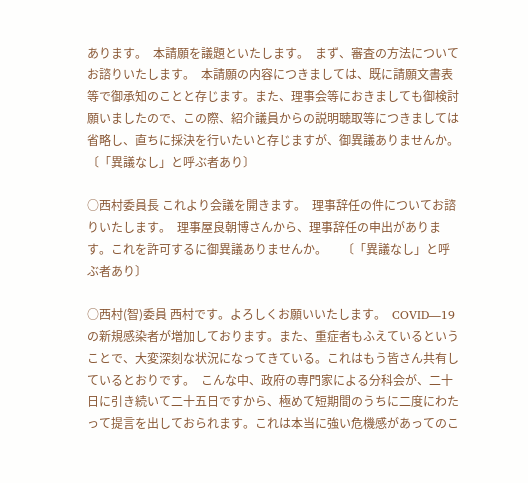あります。  本請願を議題といたします。  まず、審査の方法についてお諮りいたします。  本請願の内容につきましては、既に請願文書表等で御承知のことと存じます。また、理事会等におきましても御検討願いましたので、この際、紹介議員からの説明聴取等につきましては省略し、直ちに採決を行いたいと存じますが、御異議ありませんか。     〔「異議なし」と呼ぶ者あり〕

○西村委員長 これより会議を開きます。  理事辞任の件についてお諮りいたします。  理事屋良朝博さんから、理事辞任の申出があります。これを許可するに御異議ありませんか。     〔「異議なし」と呼ぶ者あり〕

○西村(智)委員 西村です。よろしくお願いいたします。  COVID―19の新規感染者が増加しております。また、重症者もふえているということで、大変深刻な状況になってきている。これはもう皆さん共有しているとおりです。  こんな中、政府の専門家による分科会が、二十日に引き続いて二十五日ですから、極めて短期間のうちに二度にわたって提言を出しておられます。これは本当に強い危機感があってのこ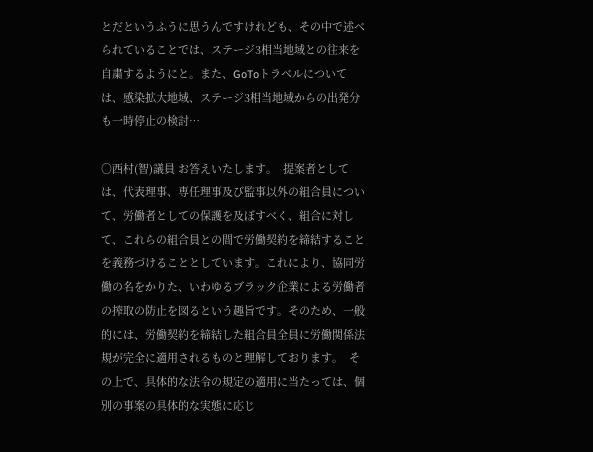とだというふうに思うんですけれども、その中で述べられていることでは、ステージ3相当地域との往来を自粛するようにと。また、GoToトラベルについては、感染拡大地域、ステージ3相当地域からの出発分も一時停止の検討…

○西村(智)議員 お答えいたします。  提案者としては、代表理事、専任理事及び監事以外の組合員について、労働者としての保護を及ぼすべく、組合に対して、これらの組合員との間で労働契約を締結することを義務づけることとしています。これにより、協同労働の名をかりた、いわゆるブラック企業による労働者の搾取の防止を図るという趣旨です。そのため、一般的には、労働契約を締結した組合員全員に労働関係法規が完全に適用されるものと理解しております。  その上で、具体的な法令の規定の適用に当たっては、個別の事案の具体的な実態に応じ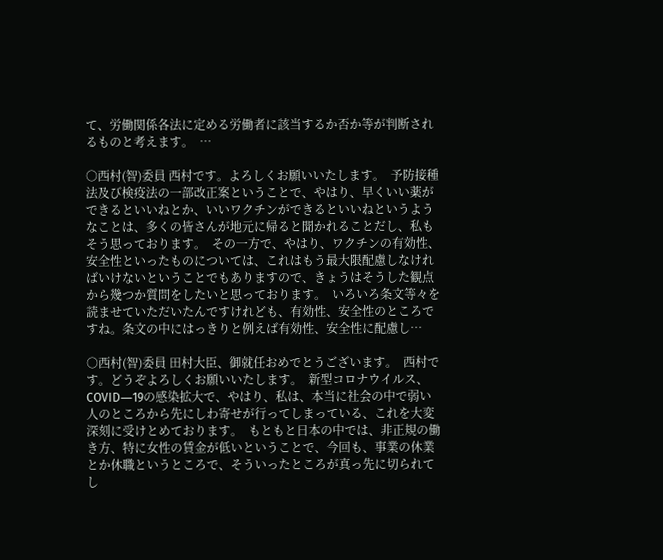て、労働関係各法に定める労働者に該当するか否か等が判断されるものと考えます。  …

○西村(智)委員 西村です。よろしくお願いいたします。  予防接種法及び検疫法の一部改正案ということで、やはり、早くいい薬ができるといいねとか、いいワクチンができるといいねというようなことは、多くの皆さんが地元に帰ると聞かれることだし、私もそう思っております。  その一方で、やはり、ワクチンの有効性、安全性といったものについては、これはもう最大限配慮しなければいけないということでもありますので、きょうはそうした観点から幾つか質問をしたいと思っております。  いろいろ条文等々を読ませていただいたんですけれども、有効性、安全性のところですね。条文の中にはっきりと例えば有効性、安全性に配慮し…

○西村(智)委員 田村大臣、御就任おめでとうございます。  西村です。どうぞよろしくお願いいたします。  新型コロナウイルス、COVID―19の感染拡大で、やはり、私は、本当に社会の中で弱い人のところから先にしわ寄せが行ってしまっている、これを大変深刻に受けとめております。  もともと日本の中では、非正規の働き方、特に女性の賃金が低いということで、今回も、事業の休業とか休職というところで、そういったところが真っ先に切られてし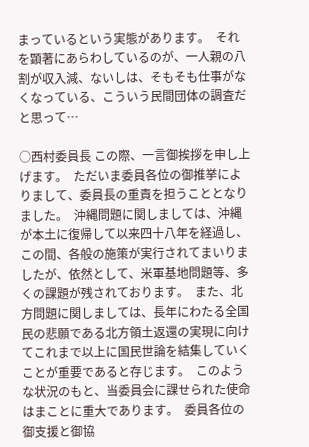まっているという実態があります。  それを顕著にあらわしているのが、一人親の八割が収入減、ないしは、そもそも仕事がなくなっている、こういう民間団体の調査だと思って…

○西村委員長 この際、一言御挨拶を申し上げます。  ただいま委員各位の御推挙によりまして、委員長の重責を担うこととなりました。  沖縄問題に関しましては、沖縄が本土に復帰して以来四十八年を経過し、この間、各般の施策が実行されてまいりましたが、依然として、米軍基地問題等、多くの課題が残されております。  また、北方問題に関しましては、長年にわたる全国民の悲願である北方領土返還の実現に向けてこれまで以上に国民世論を結集していくことが重要であると存じます。  このような状況のもと、当委員会に課せられた使命はまことに重大であります。  委員各位の御支援と御協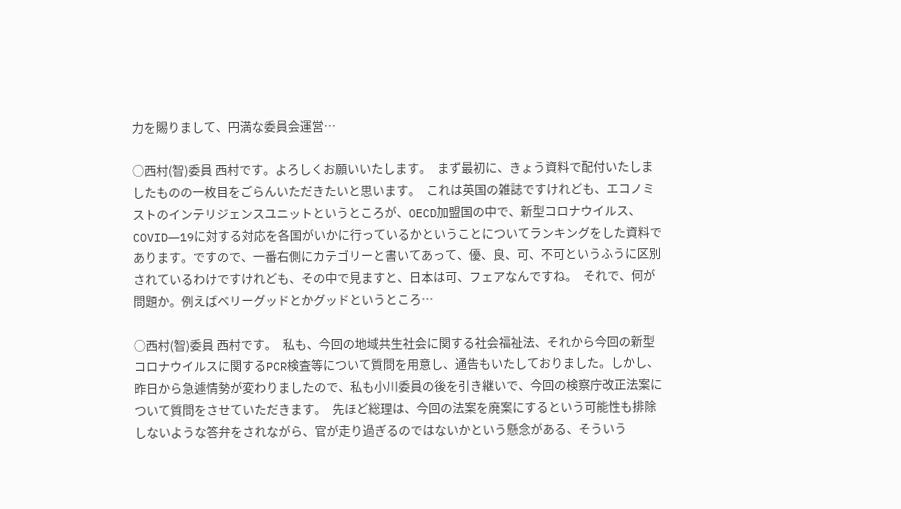力を賜りまして、円満な委員会運営…

○西村(智)委員 西村です。よろしくお願いいたします。  まず最初に、きょう資料で配付いたしましたものの一枚目をごらんいただきたいと思います。  これは英国の雑誌ですけれども、エコノミストのインテリジェンスユニットというところが、OECD加盟国の中で、新型コロナウイルス、COVID―19に対する対応を各国がいかに行っているかということについてランキングをした資料であります。ですので、一番右側にカテゴリーと書いてあって、優、良、可、不可というふうに区別されているわけですけれども、その中で見ますと、日本は可、フェアなんですね。  それで、何が問題か。例えばベリーグッドとかグッドというところ…

○西村(智)委員 西村です。  私も、今回の地域共生社会に関する社会福祉法、それから今回の新型コロナウイルスに関するPCR検査等について質問を用意し、通告もいたしておりました。しかし、昨日から急遽情勢が変わりましたので、私も小川委員の後を引き継いで、今回の検察庁改正法案について質問をさせていただきます。  先ほど総理は、今回の法案を廃案にするという可能性も排除しないような答弁をされながら、官が走り過ぎるのではないかという懸念がある、そういう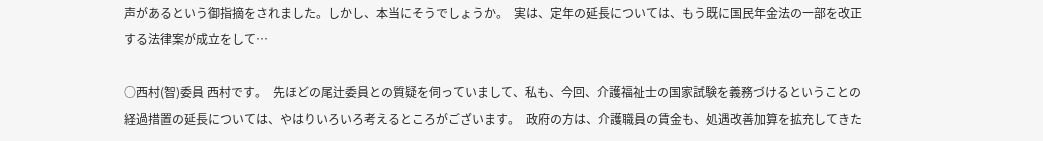声があるという御指摘をされました。しかし、本当にそうでしょうか。  実は、定年の延長については、もう既に国民年金法の一部を改正する法律案が成立をして…

○西村(智)委員 西村です。  先ほどの尾辻委員との質疑を伺っていまして、私も、今回、介護福祉士の国家試験を義務づけるということの経過措置の延長については、やはりいろいろ考えるところがございます。  政府の方は、介護職員の賃金も、処遇改善加算を拡充してきた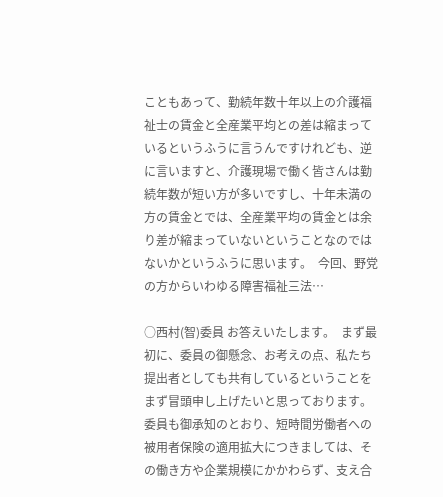こともあって、勤続年数十年以上の介護福祉士の賃金と全産業平均との差は縮まっているというふうに言うんですけれども、逆に言いますと、介護現場で働く皆さんは勤続年数が短い方が多いですし、十年未満の方の賃金とでは、全産業平均の賃金とは余り差が縮まっていないということなのではないかというふうに思います。  今回、野党の方からいわゆる障害福祉三法…

○西村(智)委員 お答えいたします。  まず最初に、委員の御懸念、お考えの点、私たち提出者としても共有しているということをまず冒頭申し上げたいと思っております。  委員も御承知のとおり、短時間労働者への被用者保険の適用拡大につきましては、その働き方や企業規模にかかわらず、支え合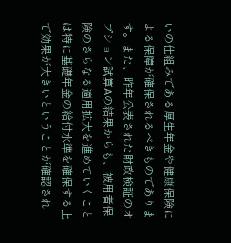いの仕組みである厚生年金や健康保険による保障が確保されるべきものであります。また、昨年公表された財政検証のオプション試算Aの結果からも、被用者保険のさらなる適用拡大を進めていくことは特に基礎年金の給付水準を確保する上で効果が大きいということが確認され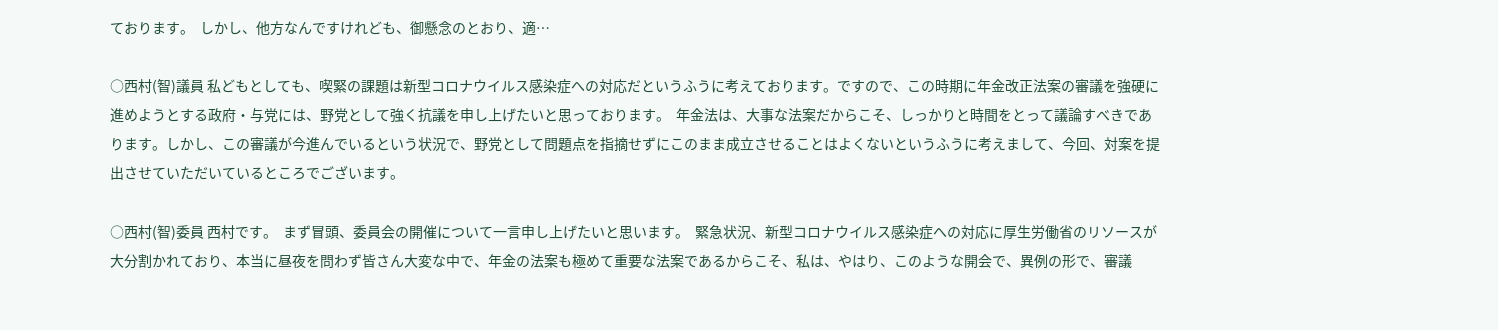ております。  しかし、他方なんですけれども、御懸念のとおり、適…

○西村(智)議員 私どもとしても、喫緊の課題は新型コロナウイルス感染症への対応だというふうに考えております。ですので、この時期に年金改正法案の審議を強硬に進めようとする政府・与党には、野党として強く抗議を申し上げたいと思っております。  年金法は、大事な法案だからこそ、しっかりと時間をとって議論すべきであります。しかし、この審議が今進んでいるという状況で、野党として問題点を指摘せずにこのまま成立させることはよくないというふうに考えまして、今回、対案を提出させていただいているところでございます。

○西村(智)委員 西村です。  まず冒頭、委員会の開催について一言申し上げたいと思います。  緊急状況、新型コロナウイルス感染症への対応に厚生労働省のリソースが大分割かれており、本当に昼夜を問わず皆さん大変な中で、年金の法案も極めて重要な法案であるからこそ、私は、やはり、このような開会で、異例の形で、審議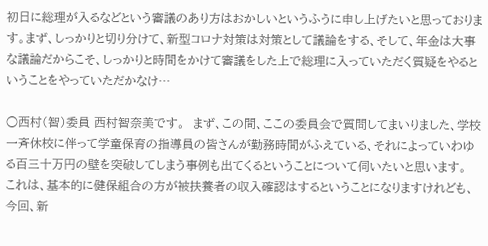初日に総理が入るなどという審議のあり方はおかしいというふうに申し上げたいと思っております。まず、しっかりと切り分けて、新型コロナ対策は対策として議論をする、そして、年金は大事な議論だからこそ、しっかりと時間をかけて審議をした上で総理に入っていただく質疑をやるということをやっていただかなけ…

○西村(智)委員 西村智奈美です。  まず、この間、ここの委員会で質問してまいりました、学校一斉休校に伴って学童保育の指導員の皆さんが勤務時間がふえている、それによっていわゆる百三十万円の壁を突破してしまう事例も出てくるということについて伺いたいと思います。  これは、基本的に健保組合の方が被扶養者の収入確認はするということになりますけれども、今回、新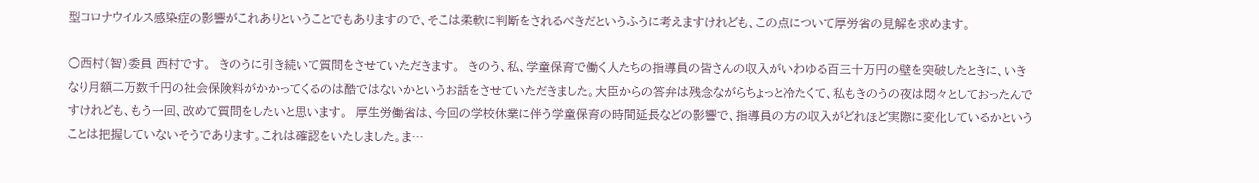型コロナウイルス感染症の影響がこれありということでもありますので、そこは柔軟に判断をされるべきだというふうに考えますけれども、この点について厚労省の見解を求めます。

○西村(智)委員 西村です。  きのうに引き続いて質問をさせていただきます。  きのう、私、学童保育で働く人たちの指導員の皆さんの収入がいわゆる百三十万円の壁を突破したときに、いきなり月額二万数千円の社会保険料がかかってくるのは酷ではないかというお話をさせていただきました。大臣からの答弁は残念ながらちょっと冷たくて、私もきのうの夜は悶々としておったんですけれども、もう一回、改めて質問をしたいと思います。  厚生労働省は、今回の学校休業に伴う学童保育の時間延長などの影響で、指導員の方の収入がどれほど実際に変化しているかということは把握していないそうであります。これは確認をいたしました。ま…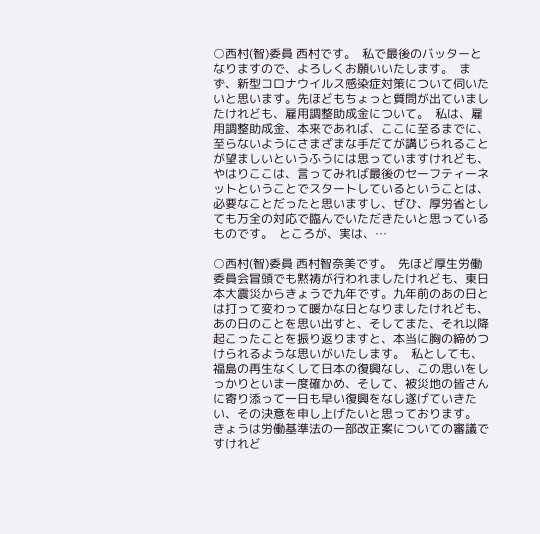○西村(智)委員 西村です。  私で最後のバッターとなりますので、よろしくお願いいたします。  まず、新型コロナウイルス感染症対策について伺いたいと思います。先ほどもちょっと質問が出ていましたけれども、雇用調整助成金について。  私は、雇用調整助成金、本来であれば、ここに至るまでに、至らないようにさまざまな手だてが講じられることが望ましいというふうには思っていますけれども、やはりここは、言ってみれば最後のセーフティーネットということでスタートしているということは、必要なことだったと思いますし、ぜひ、厚労省としても万全の対応で臨んでいただきたいと思っているものです。  ところが、実は、…

○西村(智)委員 西村智奈美です。  先ほど厚生労働委員会冒頭でも黙祷が行われましたけれども、東日本大震災からきょうで九年です。九年前のあの日とは打って変わって暖かな日となりましたけれども、あの日のことを思い出すと、そしてまた、それ以降起こったことを振り返りますと、本当に胸の締めつけられるような思いがいたします。  私としても、福島の再生なくして日本の復興なし、この思いをしっかりといま一度確かめ、そして、被災地の皆さんに寄り添って一日も早い復興をなし遂げていきたい、その決意を申し上げたいと思っております。  きょうは労働基準法の一部改正案についての審議ですけれど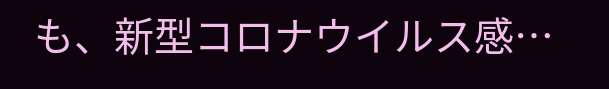も、新型コロナウイルス感…